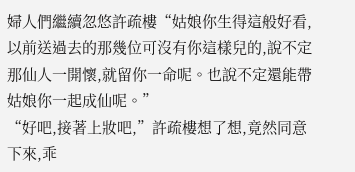婦人們繼續忽悠許疏樓“姑娘你生得這般好看,以前送過去的那幾位可沒有你這樣兒的,說不定那仙人一開懷,就留你一命呢。也說不定還能帶姑娘你一起成仙呢。”
“好吧,接著上妝吧,”許疏樓想了想,竟然同意下來,乖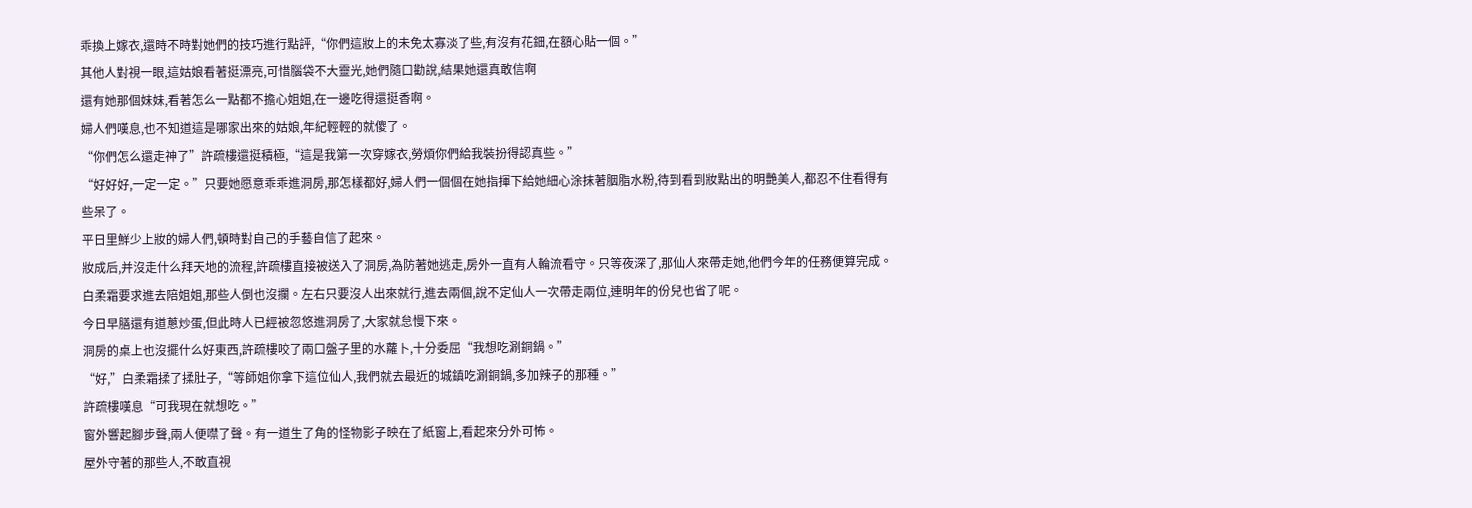乖換上嫁衣,還時不時對她們的技巧進行點評,“你們這妝上的未免太寡淡了些,有沒有花鈿,在額心貼一個。”
其他人對視一眼,這姑娘看著挺漂亮,可惜腦袋不大靈光,她們隨口勸說,結果她還真敢信啊
還有她那個妹妹,看著怎么一點都不擔心姐姐,在一邊吃得還挺香啊。
婦人們嘆息,也不知道這是哪家出來的姑娘,年紀輕輕的就傻了。
“你們怎么還走神了”許疏樓還挺積極,“這是我第一次穿嫁衣,勞煩你們給我裝扮得認真些。”
“好好好,一定一定。”只要她愿意乖乖進洞房,那怎樣都好,婦人們一個個在她指揮下給她細心涂抹著胭脂水粉,待到看到妝點出的明艷美人,都忍不住看得有些呆了。
平日里鮮少上妝的婦人們,頓時對自己的手藝自信了起來。
妝成后,并沒走什么拜天地的流程,許疏樓直接被送入了洞房,為防著她逃走,房外一直有人輪流看守。只等夜深了,那仙人來帶走她,他們今年的任務便算完成。
白柔霜要求進去陪姐姐,那些人倒也沒攔。左右只要沒人出來就行,進去兩個,說不定仙人一次帶走兩位,連明年的份兒也省了呢。
今日早膳還有道蔥炒蛋,但此時人已經被忽悠進洞房了,大家就怠慢下來。
洞房的桌上也沒擺什么好東西,許疏樓咬了兩口盤子里的水蘿卜,十分委屈“我想吃涮銅鍋。”
“好,”白柔霜揉了揉肚子,“等師姐你拿下這位仙人,我們就去最近的城鎮吃涮銅鍋,多加辣子的那種。”
許疏樓嘆息“可我現在就想吃。”
窗外響起腳步聲,兩人便噤了聲。有一道生了角的怪物影子映在了紙窗上,看起來分外可怖。
屋外守著的那些人,不敢直視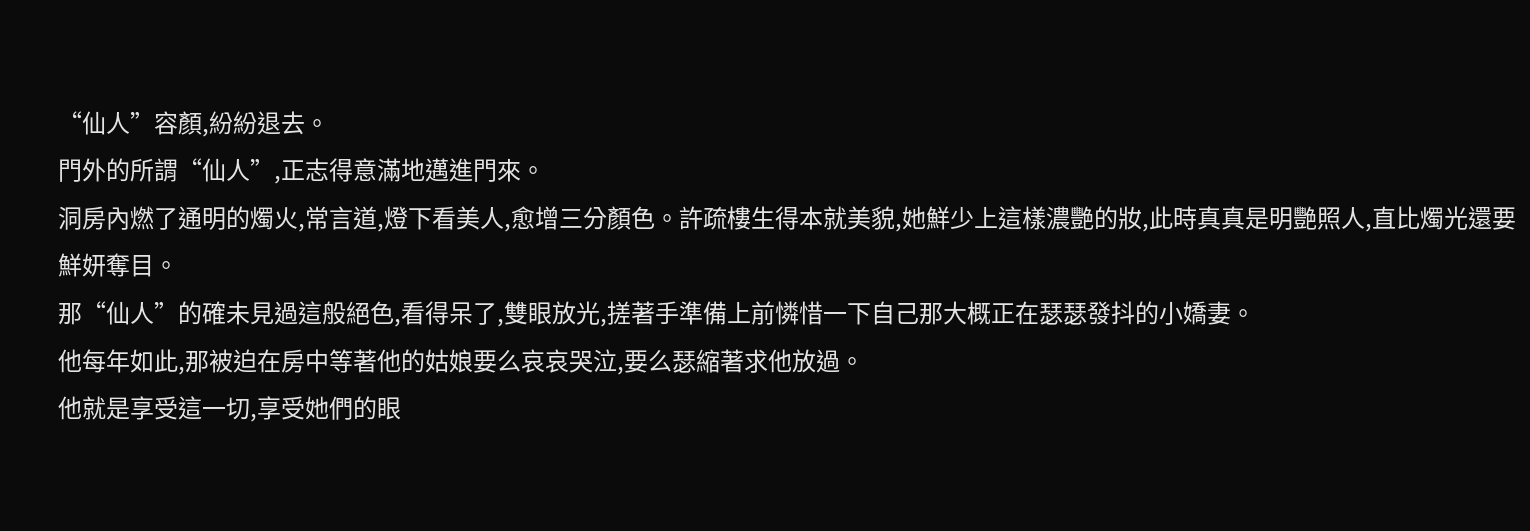“仙人”容顏,紛紛退去。
門外的所謂“仙人”,正志得意滿地邁進門來。
洞房內燃了通明的燭火,常言道,燈下看美人,愈增三分顏色。許疏樓生得本就美貌,她鮮少上這樣濃艷的妝,此時真真是明艷照人,直比燭光還要鮮妍奪目。
那“仙人”的確未見過這般絕色,看得呆了,雙眼放光,搓著手準備上前憐惜一下自己那大概正在瑟瑟發抖的小嬌妻。
他每年如此,那被迫在房中等著他的姑娘要么哀哀哭泣,要么瑟縮著求他放過。
他就是享受這一切,享受她們的眼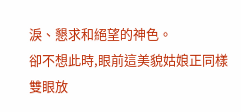淚、懇求和絕望的神色。
卻不想此時,眼前這美貌姑娘正同樣雙眼放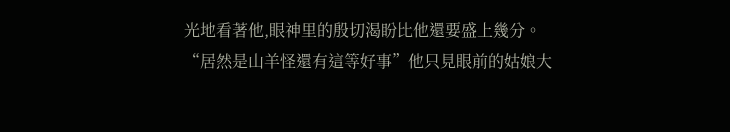光地看著他,眼神里的殷切渴盼比他還要盛上幾分。
“居然是山羊怪還有這等好事”他只見眼前的姑娘大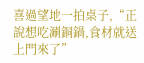喜過望地一拍桌子,“正說想吃涮銅鍋,食材就送上門來了”